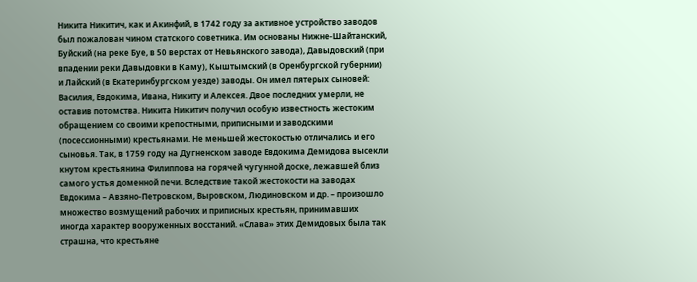Никита Никитич, как и Акинфий, в 1742 году за активное устройство заводов был пожалован чином статского советника. Им основаны Нижне-Шайтанский, Буйский (на реке Буе, в 50 верстах от Невьянского завода), Давыдовский (при впадении реки Давыдовки в Каму), Кыштымский (в Оренбургской губернии) и Лайский (в Екатеринбургском уезде) заводы. Он имел пятерых сыновей: Василия, Евдокима, Ивана, Никиту и Алексея. Двое последних умерли, не оставив потомства. Никита Никитич получил особую известность жестоким обращением со своими крепостными, приписными и заводскими (посессионными) крестьянами. Не меньшей жестокостью отличались и его сыновья. Так, в 1759 году на Дугненском заводе Евдокима Демидова высекли кнутом крестьянина Филиппова на горячей чугунной доске, лежавшей близ самого устья доменной печи. Вследствие такой жестокости на заводах Евдокима – Авзяно-Петровском, Выровском, Людиновском и др. – произошло множество возмущений рабочих и приписных крестьян, принимавших иногда характер вооруженных восстаний. «Слава» этих Демидовых была так страшна, что крестьяне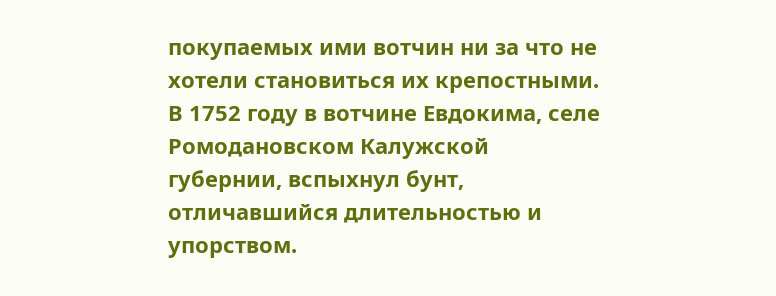покупаемых ими вотчин ни за что не хотели становиться их крепостными. В 1752 году в вотчине Евдокима, селе Ромодановском Калужской губернии, вспыхнул бунт, отличавшийся длительностью и упорством.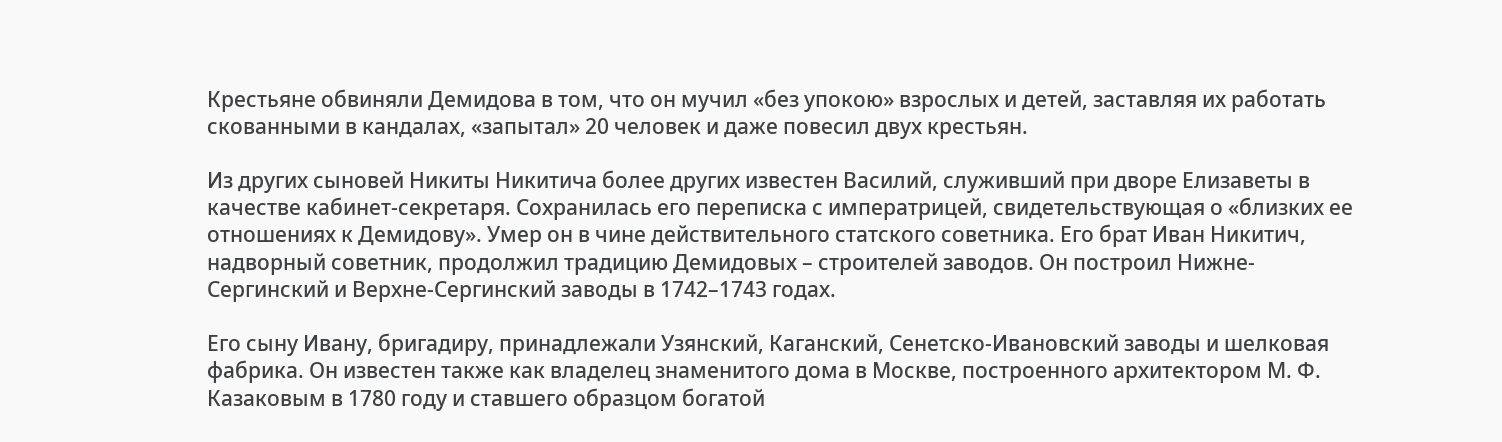Крестьяне обвиняли Демидова в том, что он мучил «без упокою» взрослых и детей, заставляя их работать скованными в кандалах, «запытал» 20 человек и даже повесил двух крестьян.

Из других сыновей Никиты Никитича более других известен Василий, служивший при дворе Елизаветы в качестве кабинет-секретаря. Сохранилась его переписка с императрицей, свидетельствующая о «близких ее отношениях к Демидову». Умер он в чине действительного статского советника. Его брат Иван Никитич, надворный советник, продолжил традицию Демидовых – строителей заводов. Он построил Нижне-Сергинский и Верхне-Сергинский заводы в 1742–1743 годах.

Его сыну Ивану, бригадиру, принадлежали Узянский, Каганский, Сенетско-Ивановский заводы и шелковая фабрика. Он известен также как владелец знаменитого дома в Москве, построенного архитектором М. Ф. Казаковым в 1780 году и ставшего образцом богатой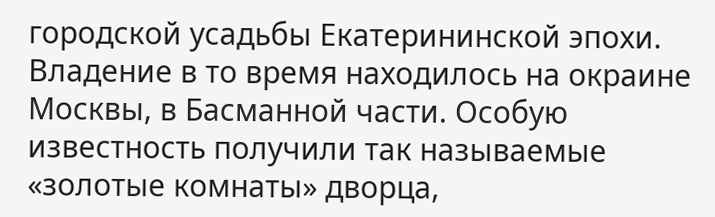городской усадьбы Екатерининской эпохи. Владение в то время находилось на окраине Москвы, в Басманной части. Особую известность получили так называемые «золотые комнаты» дворца,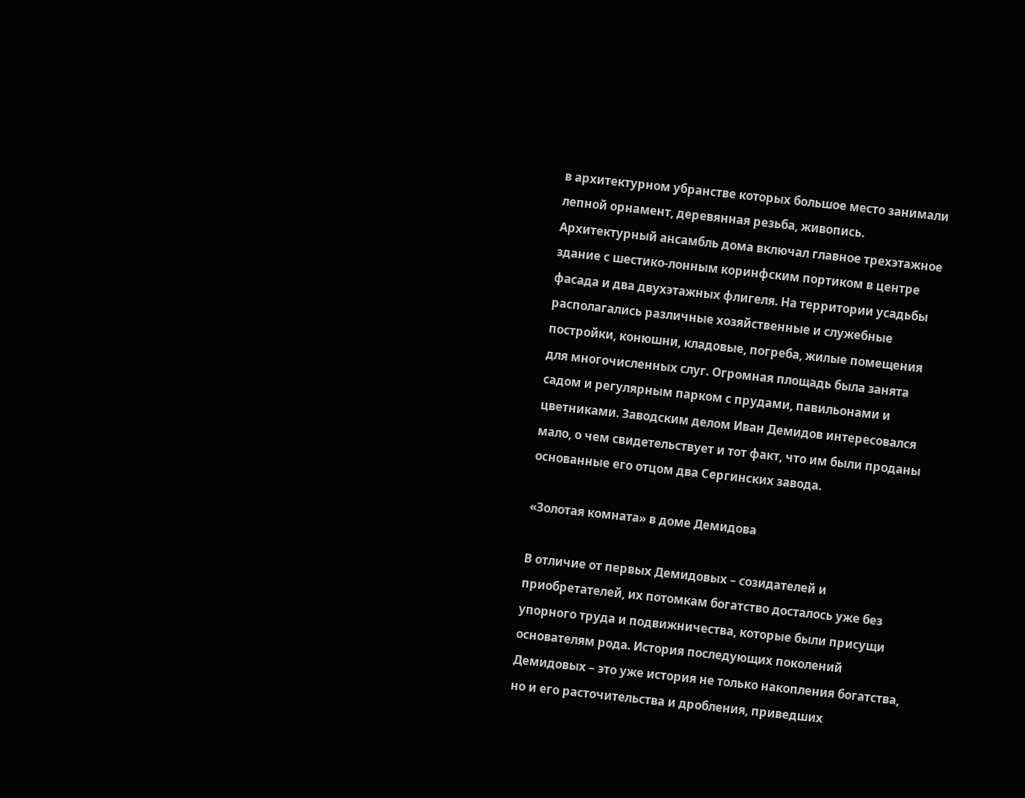в архитектурном убранстве которых большое место занимали лепной орнамент, деревянная резьба, живопись. Архитектурный ансамбль дома включал главное трехэтажное здание с шестико-лонным коринфским портиком в центре фасада и два двухэтажных флигеля. На территории усадьбы располагались различные хозяйственные и служебные постройки, конюшни, кладовые, погреба, жилые помещения для многочисленных слуг. Огромная площадь была занята садом и регулярным парком с прудами, павильонами и цветниками. Заводским делом Иван Демидов интересовался мало, о чем свидетельствует и тот факт, что им были проданы основанные его отцом два Сергинских завода.

«Золотая комната» в доме Демидова

В отличие от первых Демидовых – созидателей и приобретателей, их потомкам богатство досталось уже без упорного труда и подвижничества, которые были присущи основателям рода. История последующих поколений Демидовых – это уже история не только накопления богатства, но и его расточительства и дробления, приведших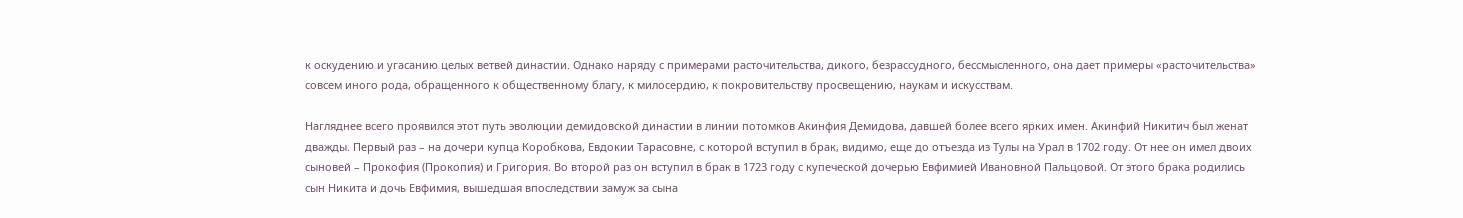к оскудению и угасанию целых ветвей династии. Однако наряду с примерами расточительства, дикого, безрассудного, бессмысленного, она дает примеры «расточительства» совсем иного рода, обращенного к общественному благу, к милосердию, к покровительству просвещению, наукам и искусствам.

Нагляднее всего проявился этот путь эволюции демидовской династии в линии потомков Акинфия Демидова, давшей более всего ярких имен. Акинфий Никитич был женат дважды. Первый раз – на дочери купца Коробкова, Евдокии Тарасовне, с которой вступил в брак, видимо, еще до отъезда из Тулы на Урал в 1702 году. От нее он имел двоих сыновей – Прокофия (Прокопия) и Григория. Во второй раз он вступил в брак в 1723 году с купеческой дочерью Евфимией Ивановной Пальцовой. От этого брака родились сын Никита и дочь Евфимия, вышедшая впоследствии замуж за сына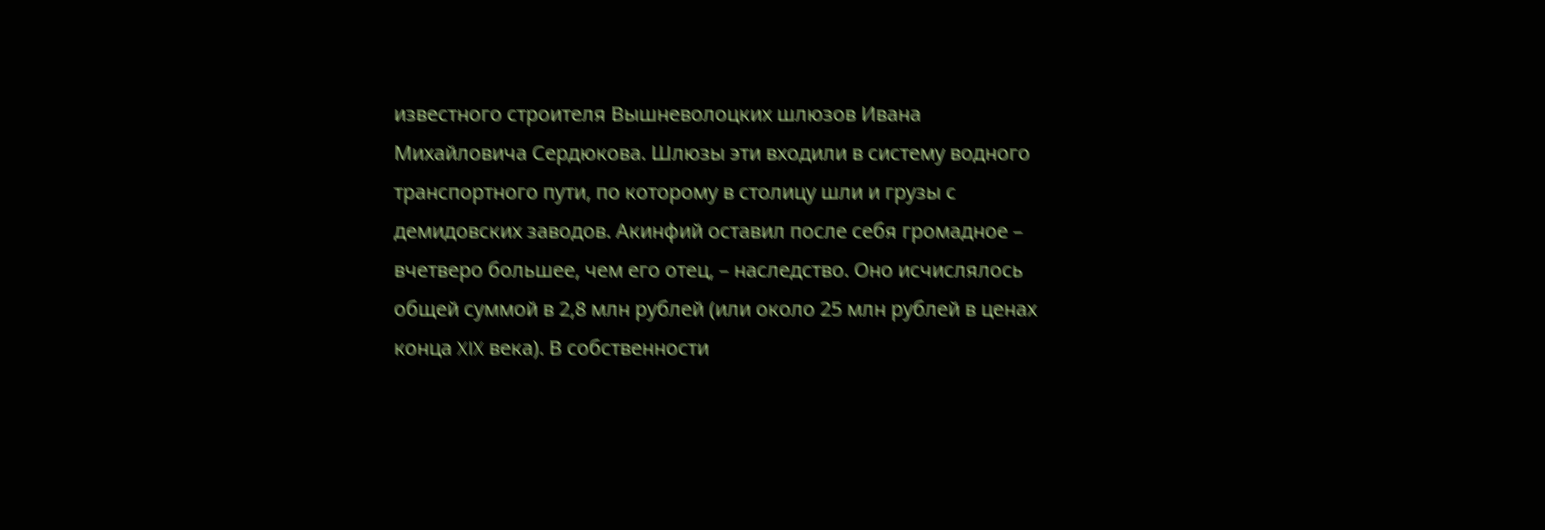известного строителя Вышневолоцких шлюзов Ивана Михайловича Сердюкова. Шлюзы эти входили в систему водного транспортного пути, по которому в столицу шли и грузы с демидовских заводов. Акинфий оставил после себя громадное – вчетверо большее, чем его отец, – наследство. Оно исчислялось общей суммой в 2,8 млн рублей (или около 25 млн рублей в ценах конца XIX века). В собственности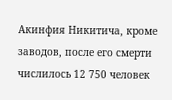Акинфия Никитича, кроме заводов, после его смерти числилось 12 750 человек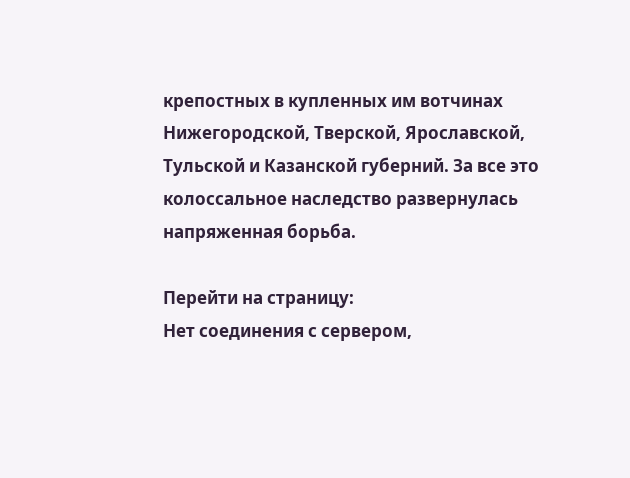крепостных в купленных им вотчинах Нижегородской, Тверской, Ярославской, Тульской и Казанской губерний. За все это колоссальное наследство развернулась напряженная борьба.

Перейти на страницу:
Нет соединения с сервером,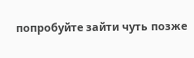попробуйте зайти чуть позже